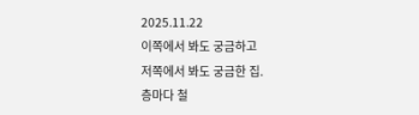2025.11.22
이쪽에서 봐도 궁금하고
저쪽에서 봐도 궁금한 집.
층마다 철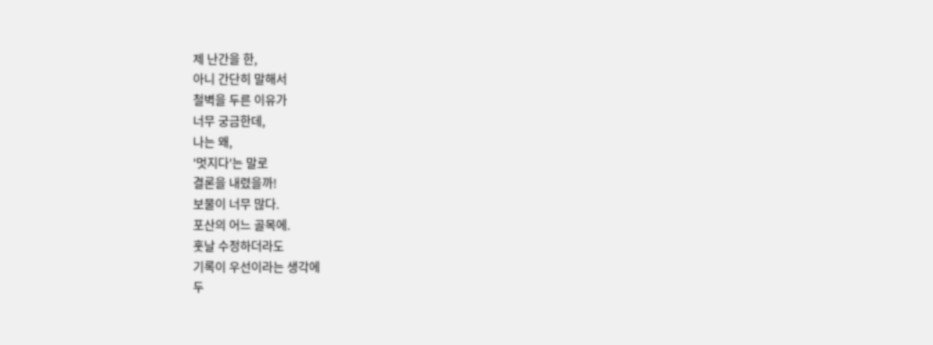제 난간을 한,
아니 간단히 말해서
철벽을 두른 이유가
너무 궁금한데,
나는 왜,
'멋지다'는 말로
결론을 내렸을까!
보물이 너무 많다.
포산의 어느 골목에.
훗날 수정하더라도
기록이 우선이라는 생각에
두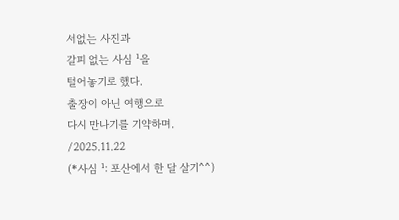서없는 사진과
갈피 없는 사심 ¹을
털어놓기로 했다.
출장이 아닌 여행으로
다시 만나기를 기약하며.
/2025.11.22
(*사심 ¹: 포산에서 한 달 살기^^)